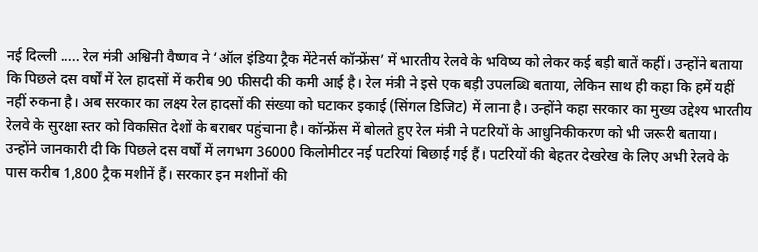नई दिल्ली ..... रेल मंत्री अश्विनी वैष्णव ने ‘ऑल इंडिया ट्रैक मेंटेनर्स कॉन्फ्रेंस’ में भारतीय रेलवे के भविष्य को लेकर कई बड़ी बातें कहीं। उन्होंने बताया कि पिछले दस वर्षों में रेल हादसों में करीब 90 फीसदी की कमी आई है। रेल मंत्री ने इसे एक बड़ी उपलब्धि बताया, लेकिन साथ ही कहा कि हमें यहीं नहीं रुकना है। अब सरकार का लक्ष्य रेल हादसों की संख्या को घटाकर इकाई (सिंगल डिजिट) में लाना है। उन्होंने कहा सरकार का मुख्य उद्देश्य भारतीय रेलवे के सुरक्षा स्तर को विकसित देशों के बराबर पहुंचाना है। कॉन्फ्रेंस में बोलते हुए रेल मंत्री ने पटरियों के आधुनिकीकरण को भी जरूरी बताया। उन्होंने जानकारी दी कि पिछले दस वर्षों में लगभग 36000 किलोमीटर नई पटरियां बिछाई गई हैं। पटरियों की बेहतर देखरेख के लिए अभी रेलवे के पास करीब 1,800 ट्रैक मशीनें हैं। सरकार इन मशीनों की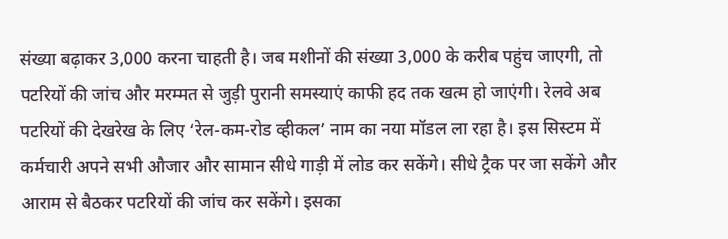संख्या बढ़ाकर 3,000 करना चाहती है। जब मशीनों की संख्या 3,000 के करीब पहुंच जाएगी, तो पटरियों की जांच और मरम्मत से जुड़ी पुरानी समस्याएं काफी हद तक खत्म हो जाएंगी। रेलवे अब पटरियों की देखरेख के लिए ‘रेल-कम-रोड व्हीकल’ नाम का नया मॉडल ला रहा है। इस सिस्टम में कर्मचारी अपने सभी औजार और सामान सीधे गाड़ी में लोड कर सकेंगे। सीधे ट्रैक पर जा सकेंगे और आराम से बैठकर पटरियों की जांच कर सकेंगे। इसका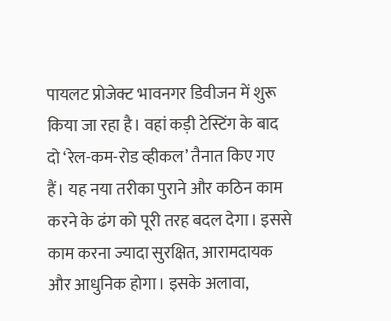पायलट प्रोजेक्ट भावनगर डिवीजन में शुरू किया जा रहा है। वहां कड़ी टेस्टिंग के बाद दो ‘रेल-कम-रोड व्हीकल’ तैनात किए गए हैं। यह नया तरीका पुराने और कठिन काम करने के ढंग को पूरी तरह बदल देगा। इससे काम करना ज्यादा सुरक्षित, आरामदायक और आधुनिक होगा। इसके अलावा,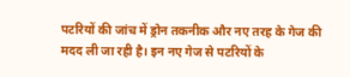पटरियों की जांच में ड्रोन तकनीक और नए तरह के गेज की मदद ली जा रही है। इन नए गेज से पटरियों के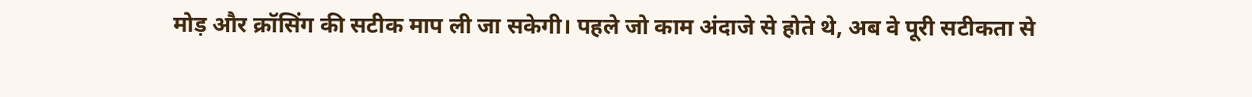मोड़ और क्रॉसिंग की सटीक माप ली जा सकेगी। पहले जो काम अंदाजे से होते थे, अब वे पूरी सटीकता से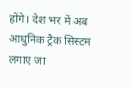होंगे। देश भर में अब आधुनिक ट्रैक सिस्टम लगाए जा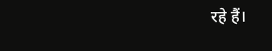रहे हैं।